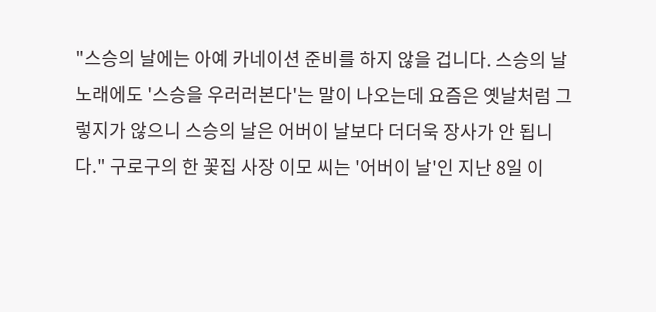"스승의 날에는 아예 카네이션 준비를 하지 않을 겁니다. 스승의 날 노래에도 '스승을 우러러본다'는 말이 나오는데 요즘은 옛날처럼 그렇지가 않으니 스승의 날은 어버이 날보다 더더욱 장사가 안 됩니다." 구로구의 한 꽃집 사장 이모 씨는 '어버이 날'인 지난 8일 이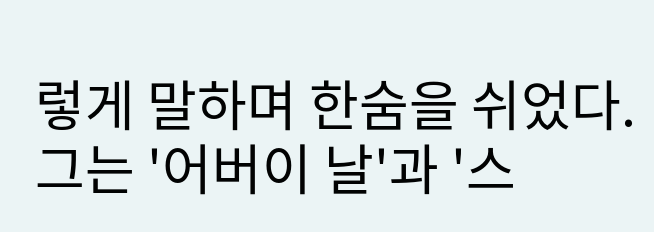렇게 말하며 한숨을 쉬었다. 그는 '어버이 날'과 '스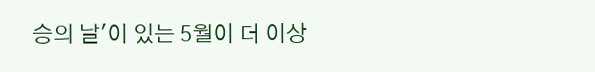승의 날'이 있는 5월이 더 이상